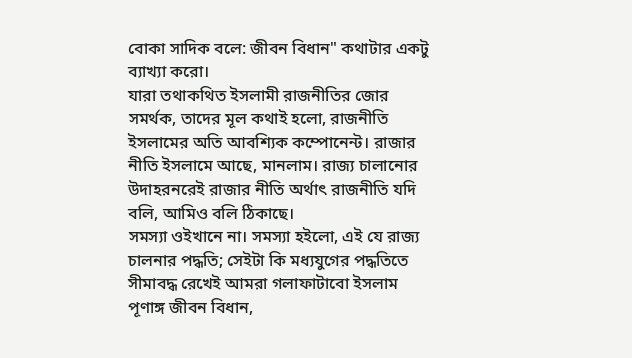বোকা সাদিক বলে: জীবন বিধান" কথাটার একটু ব্যাখ্যা করো।
যারা তথাকথিত ইসলামী রাজনীতির জোর সমর্থক, তাদের মূল কথাই হলো, রাজনীতি ইসলামের অতি আবশ্যিক কম্পোনেন্ট। রাজার নীতি ইসলামে আছে, মানলাম। রাজ্য চালানোর উদাহরনরেই রাজার নীতি অর্থাৎ রাজনীতি যদি বলি, আমিও বলি ঠিকাছে।
সমস্যা ওইখানে না। সমস্যা হইলো, এই যে রাজ্য চালনার পদ্ধতি; সেইটা কি মধ্যযুগের পদ্ধতিতে সীমাবদ্ধ রেখেই আমরা গলাফাটাবো ইসলাম পূণাঙ্গ জীবন বিধান,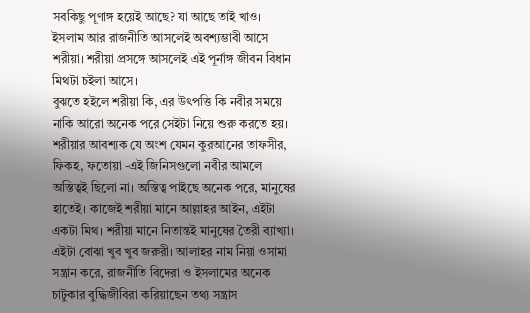সবকিছু পূণাঙ্গ হয়েই আছে? যা আছে তাই খাও।
ইসলাম আর রাজনীতি আসলেই অবশ্যম্ভাবী আসে শরীয়া। শরীয়া প্রসঙ্গে আসলেই এই পূর্নাঙ্গ জীবন বিধান মিথটা চইলা আসে।
বুঝতে হইলে শরীয়া কি, এর উৎপত্তি কি নবীর সময়ে নাকি আরো অনেক পরে সেইটা নিয়ে শুরু করতে হয়। শরীয়ার আবশ্যক যে অংশ যেমন কুরআনের তাফসীর, ফিকহ, ফতোয়া -এই জিনিসগুলো নবীর আমলে অস্তিত্বই ছিলো না। অস্তিত্ব পাইছে অনেক পরে, মানুষের হাতেই। কাজেই শরীয়া মানে আল্লাহর আইন, এইটা একটা মিথ। শরীয়া মানে নিতান্তই মানুষের তৈরী ব্যাখ্যা। এইটা বোঝা খুব খুব জরুরী। আলাহর নাম নিয়া ওসামা সন্ত্রান করে, রাজনীতি বিদেরা ও ইসলামের অনেক চাটুকার বুদ্ধিজীবিরা করিয়াছেন তথ্য সন্ত্রাস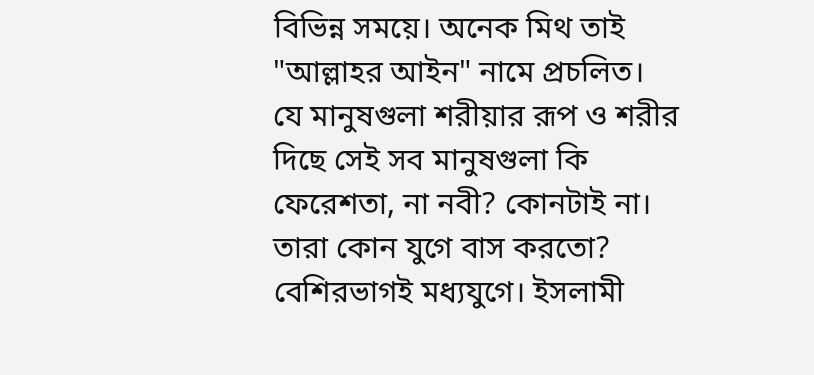বিভিন্ন সময়ে। অনেক মিথ তাই "আল্লাহর আইন" নামে প্রচলিত।
যে মানুষগুলা শরীয়ার রূপ ও শরীর দিছে সেই সব মানুষগুলা কি ফেরেশতা, না নবী? কোনটাই না।
তারা কোন যুগে বাস করতো? বেশিরভাগই মধ্যযুগে। ইসলামী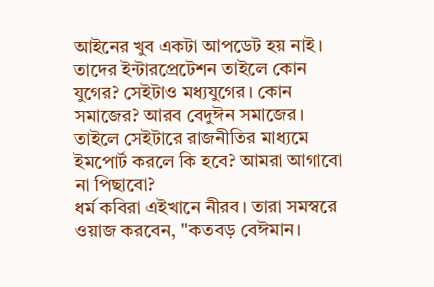আইনের খুব একটা আপডেট হয় নাই।
তাদের ইন্টারপ্রেটেশন তাইলে কোন যুগের? সেইটাও মধ্যযুগের। কোন সমাজের? আরব বেদুঈন সমাজের।
তাইলে সেইটারে রাজনীতির মাধ্যমে ইমপোর্ট করলে কি হবে? আমরা আগাবো না পিছাবো?
ধর্ম কবিরা এইখানে নীরব। তারা সমস্বরে ওয়াজ করবেন, "কতবড় বেঈমান।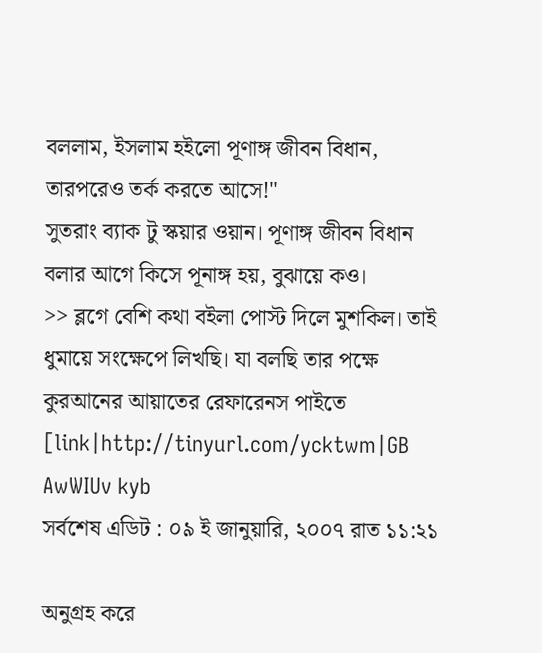বললাম, ইসলাম হইলো পূণাঙ্গ জীবন বিধান, তারপরেও তর্ক করতে আসে!"
সুতরাং ব্যাক টু স্কয়ার ওয়ান। পূণাঙ্গ জীবন বিধান বলার আগে কিসে পূনাঙ্গ হয়, বুঝায়ে কও।
>> ব্লগে বেশি কথা বইলা পোস্ট দিলে মুশকিল। তাই ধুমায়ে সংক্ষেপে লিখছি। যা বলছি তার পক্ষে কুরআনের আয়াতের রেফারেনস পাইতে [link|http://tinyurl.com/ycktwm|GB AwWIUv kyb
সর্বশেষ এডিট : ০৯ ই জানুয়ারি, ২০০৭ রাত ১১:২১

অনুগ্রহ করে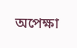অপেক্ষা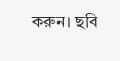করুন। ছবি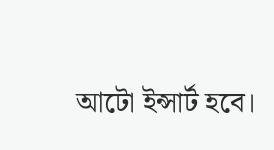আটো ইন্সার্ট হবে।